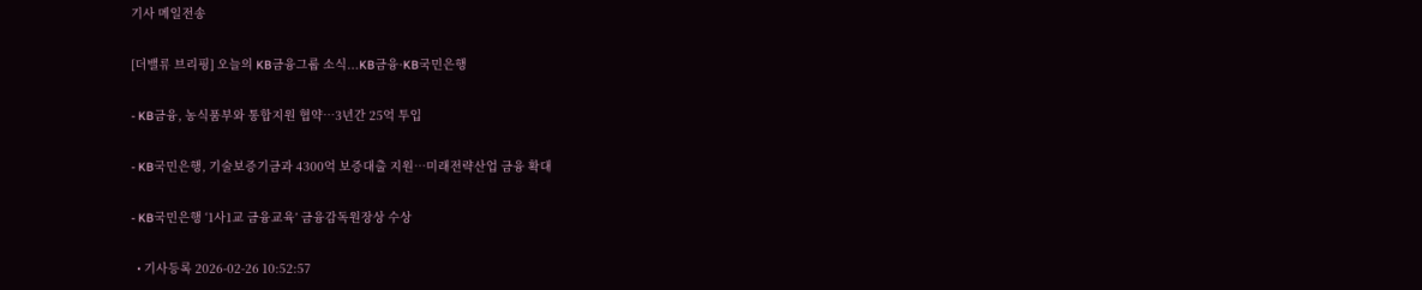기사 메일전송

[더밸류 브리핑] 오늘의 KB금융그룹 소식...KB금융·KB국민은행

- KB금융, 농식품부와 통합지원 협약…3년간 25억 투입

- KB국민은행, 기술보증기금과 4300억 보증대출 지원…미래전략산업 금융 확대

- KB국민은행 ‘1사1교 금융교육’ 금융감독원장상 수상

  • 기사등록 2026-02-26 10:52:57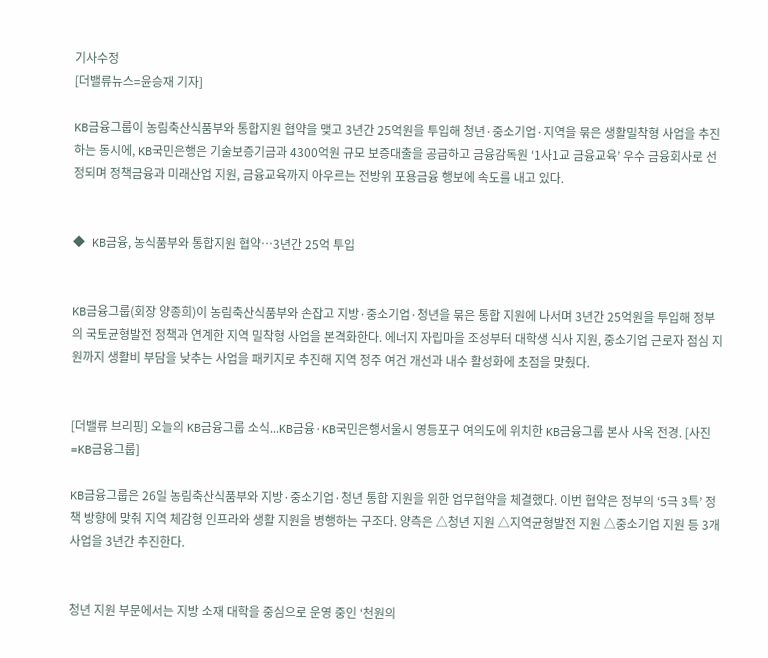기사수정
[더밸류뉴스=윤승재 기자]

KB금융그룹이 농림축산식품부와 통합지원 협약을 맺고 3년간 25억원을 투입해 청년·중소기업·지역을 묶은 생활밀착형 사업을 추진하는 동시에, KB국민은행은 기술보증기금과 4300억원 규모 보증대출을 공급하고 금융감독원 ‘1사1교 금융교육’ 우수 금융회사로 선정되며 정책금융과 미래산업 지원, 금융교육까지 아우르는 전방위 포용금융 행보에 속도를 내고 있다.


◆ KB금융, 농식품부와 통합지원 협약…3년간 25억 투입


KB금융그룹(회장 양종희)이 농림축산식품부와 손잡고 지방·중소기업·청년을 묶은 통합 지원에 나서며 3년간 25억원을 투입해 정부의 국토균형발전 정책과 연계한 지역 밀착형 사업을 본격화한다. 에너지 자립마을 조성부터 대학생 식사 지원, 중소기업 근로자 점심 지원까지 생활비 부담을 낮추는 사업을 패키지로 추진해 지역 정주 여건 개선과 내수 활성화에 초점을 맞췄다.


[더밸류 브리핑] 오늘의 KB금융그룹 소식...KB금융·KB국민은행서울시 영등포구 여의도에 위치한 KB금융그룹 본사 사옥 전경. [사진=KB금융그룹]

KB금융그룹은 26일 농림축산식품부와 지방·중소기업·청년 통합 지원을 위한 업무협약을 체결했다. 이번 협약은 정부의 ‘5극 3특’ 정책 방향에 맞춰 지역 체감형 인프라와 생활 지원을 병행하는 구조다. 양측은 △청년 지원 △지역균형발전 지원 △중소기업 지원 등 3개 사업을 3년간 추진한다.


청년 지원 부문에서는 지방 소재 대학을 중심으로 운영 중인 ‘천원의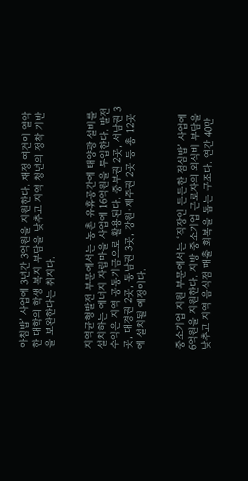아침밥’ 사업에 3년간 3억원을 지원한다. 재정 여건이 열악한 대학의 학생 복지 부담을 낮추고 지역 청년의 정착 기반을 보완한다는 취지다.


지역균형발전 부문에서는 농촌 유휴공간에 태양광 설비를 설치하는 에너지 자립마을 사업에 16억원을 투입한다. 발전 수익은 지역 공동기금으로 활용된다. 중부권 2곳, 서남권 3곳, 대경권 2곳, 동남권 3곳, 강원·제주권 2곳 등 총 12곳에 설치될 예정이다.


중소기업 지원 부문에서는 ‘직장인 든든한 점심밥’ 사업에 6억원을 지원한다. 지방 중소기업 근로자의 외식비 부담을 낮추고 지역 음식점 매출 회복을 돕는 구조다. 연간 40만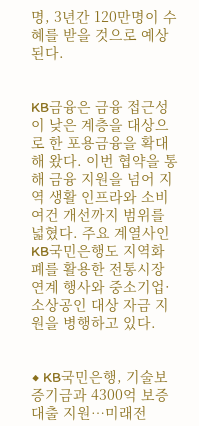명, 3년간 120만명이 수혜를 받을 것으로 예상된다.


KB금융은 금융 접근성이 낮은 계층을 대상으로 한 포용금융을 확대해 왔다. 이번 협약을 통해 금융 지원을 넘어 지역 생활 인프라와 소비 여건 개선까지 범위를 넓혔다. 주요 계열사인 KB국민은행도 지역화폐를 활용한 전통시장 연계 행사와 중소기업·소상공인 대상 자금 지원을 병행하고 있다.


◆ KB국민은행, 기술보증기금과 4300억 보증대출 지원…미래전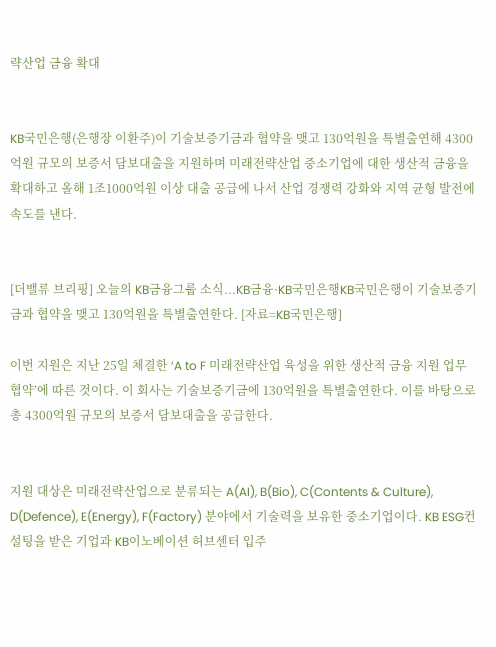략산업 금융 확대


KB국민은행(은행장 이환주)이 기술보증기금과 협약을 맺고 130억원을 특별출연해 4300억원 규모의 보증서 담보대출을 지원하며 미래전략산업 중소기업에 대한 생산적 금융을 확대하고 올해 1조1000억원 이상 대출 공급에 나서 산업 경쟁력 강화와 지역 균형 발전에 속도를 낸다.


[더밸류 브리핑] 오늘의 KB금융그룹 소식...KB금융·KB국민은행KB국민은행이 기술보증기금과 협약을 맺고 130억원을 특별출연한다. [자료=KB국민은행]

이번 지원은 지난 25일 체결한 ‘A to F 미래전략산업 육성을 위한 생산적 금융 지원 업무협약’에 따른 것이다. 이 회사는 기술보증기금에 130억원을 특별출연한다. 이를 바탕으로 총 4300억원 규모의 보증서 담보대출을 공급한다.


지원 대상은 미래전략산업으로 분류되는 A(AI), B(Bio), C(Contents & Culture), D(Defence), E(Energy), F(Factory) 분야에서 기술력을 보유한 중소기업이다. KB ESG컨설팅을 받은 기업과 KB이노베이션 허브센터 입주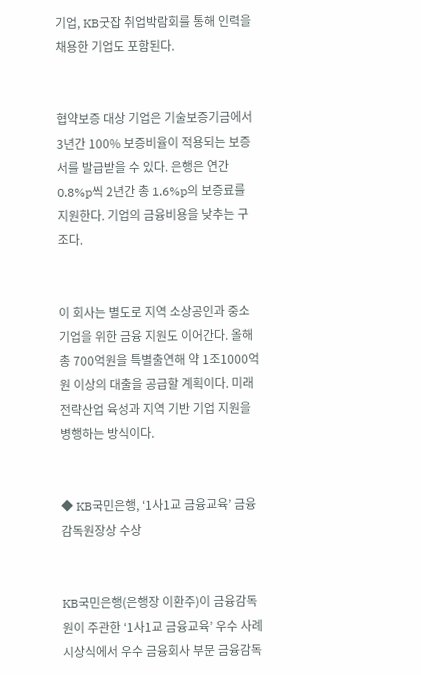기업, KB굿잡 취업박람회를 통해 인력을 채용한 기업도 포함된다.


협약보증 대상 기업은 기술보증기금에서 3년간 100% 보증비율이 적용되는 보증서를 발급받을 수 있다. 은행은 연간 0.8%p씩 2년간 총 1.6%p의 보증료를 지원한다. 기업의 금융비용을 낮추는 구조다.


이 회사는 별도로 지역 소상공인과 중소기업을 위한 금융 지원도 이어간다. 올해 총 700억원을 특별출연해 약 1조1000억원 이상의 대출을 공급할 계획이다. 미래전략산업 육성과 지역 기반 기업 지원을 병행하는 방식이다.


◆ KB국민은행, ‘1사1교 금융교육’ 금융감독원장상 수상


KB국민은행(은행장 이환주)이 금융감독원이 주관한 ‘1사1교 금융교육’ 우수 사례 시상식에서 우수 금융회사 부문 금융감독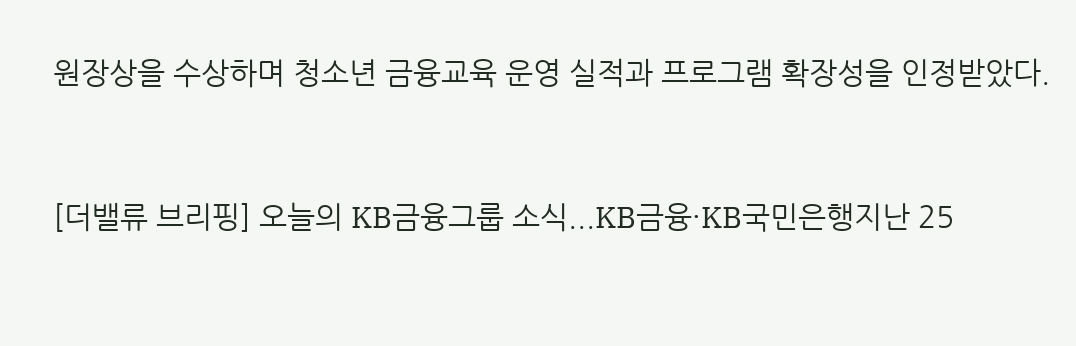원장상을 수상하며 청소년 금융교육 운영 실적과 프로그램 확장성을 인정받았다.


[더밸류 브리핑] 오늘의 KB금융그룹 소식...KB금융·KB국민은행지난 25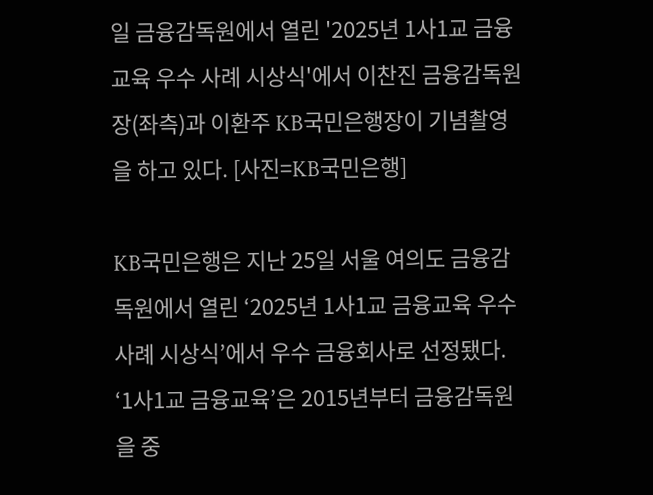일 금융감독원에서 열린 '2025년 1사1교 금융교육 우수 사례 시상식'에서 이찬진 금융감독원장(좌측)과 이환주 KB국민은행장이 기념촬영을 하고 있다. [사진=KB국민은행]

KB국민은행은 지난 25일 서울 여의도 금융감독원에서 열린 ‘2025년 1사1교 금융교육 우수 사례 시상식’에서 우수 금융회사로 선정됐다. ‘1사1교 금융교육’은 2015년부터 금융감독원을 중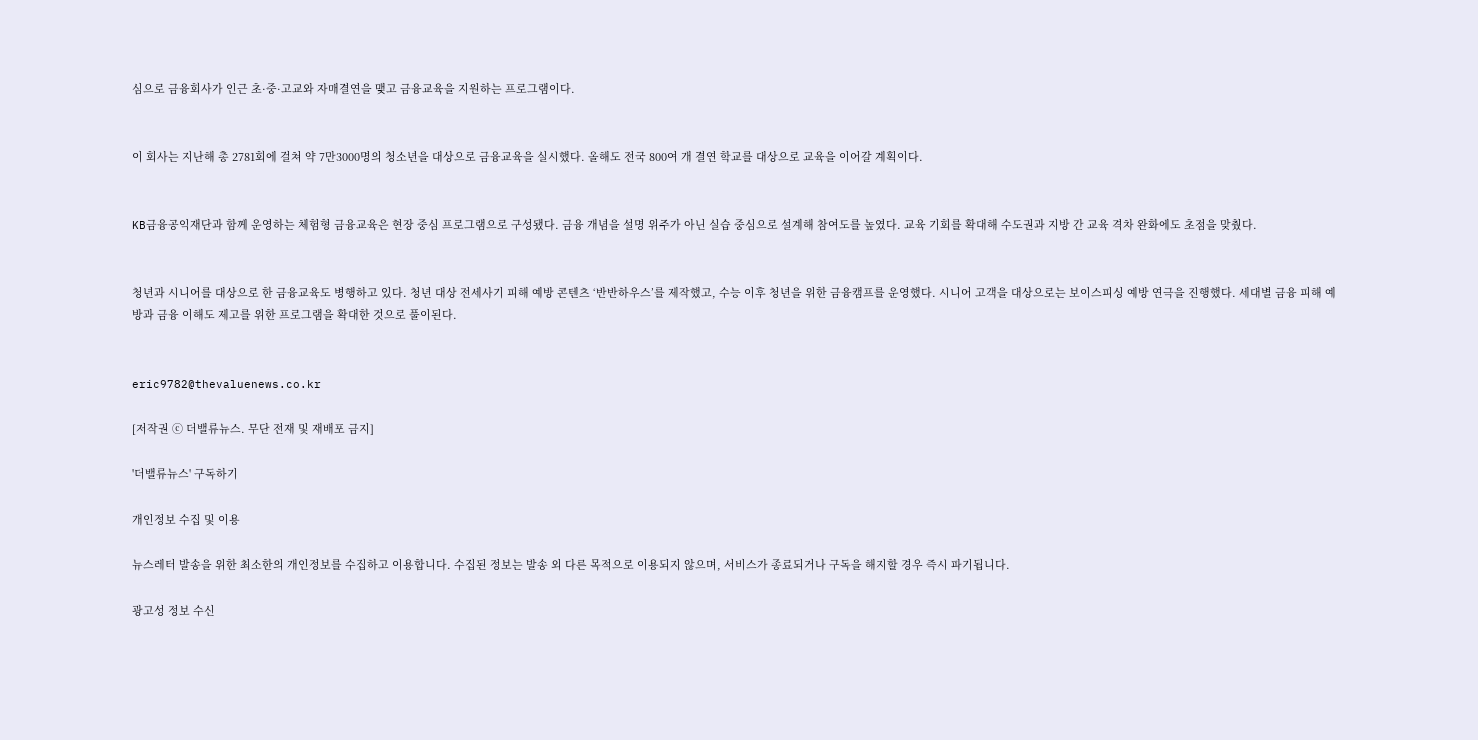심으로 금융회사가 인근 초·중·고교와 자매결연을 맺고 금융교육을 지원하는 프로그램이다.


이 회사는 지난해 총 2781회에 걸쳐 약 7만3000명의 청소년을 대상으로 금융교육을 실시했다. 올해도 전국 800여 개 결연 학교를 대상으로 교육을 이어갈 계획이다.


KB금융공익재단과 함께 운영하는 체험형 금융교육은 현장 중심 프로그램으로 구성됐다. 금융 개념을 설명 위주가 아닌 실습 중심으로 설계해 참여도를 높였다. 교육 기회를 확대해 수도권과 지방 간 교육 격차 완화에도 초점을 맞췄다.


청년과 시니어를 대상으로 한 금융교육도 병행하고 있다. 청년 대상 전세사기 피해 예방 콘텐츠 ‘반반하우스’를 제작했고, 수능 이후 청년을 위한 금융캠프를 운영했다. 시니어 고객을 대상으로는 보이스피싱 예방 연극을 진행했다. 세대별 금융 피해 예방과 금융 이해도 제고를 위한 프로그램을 확대한 것으로 풀이된다.


eric9782@thevaluenews.co.kr

[저작권 ⓒ 더밸류뉴스. 무단 전재 및 재배포 금지]

'더밸류뉴스' 구독하기

개인정보 수집 및 이용

뉴스레터 발송을 위한 최소한의 개인정보를 수집하고 이용합니다. 수집된 정보는 발송 외 다른 목적으로 이용되지 않으며, 서비스가 종료되거나 구독을 해지할 경우 즉시 파기됩니다.

광고성 정보 수신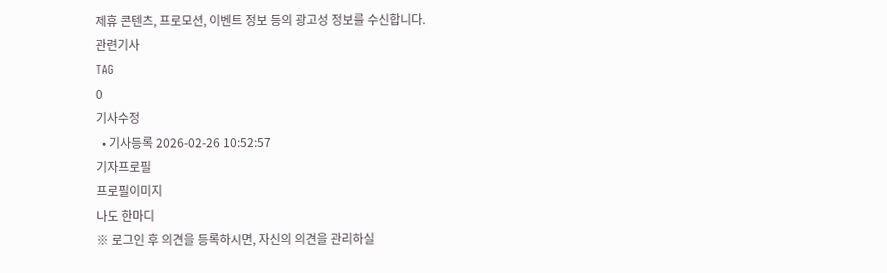제휴 콘텐츠, 프로모션, 이벤트 정보 등의 광고성 정보를 수신합니다.
관련기사
TAG
0
기사수정
  • 기사등록 2026-02-26 10:52:57
기자프로필
프로필이미지
나도 한마디
※ 로그인 후 의견을 등록하시면, 자신의 의견을 관리하실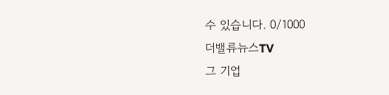수 있습니다. 0/1000
더밸류뉴스TV
그 기업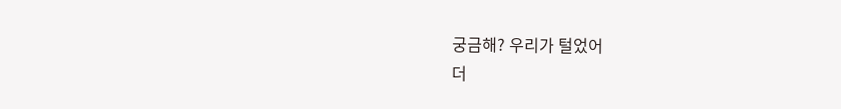궁금해? 우리가 털었어
더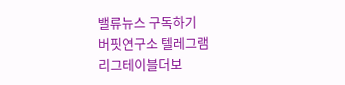밸류뉴스 구독하기
버핏연구소 텔레그램
리그테이블더보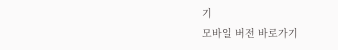기
모바일 버전 바로가기